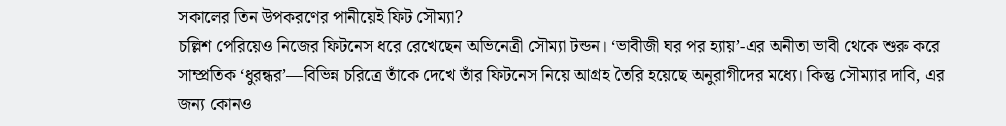সকালের তিন উপকরণের পানীয়েই ফিট সৌম্যা?
চল্লিশ পেরিয়েও নিজের ফিটনেস ধরে রেখেছেন অভিনেত্রী সৌম্যা টন্ডন। ‘ভাবীজী ঘর পর হ্যায়’-এর অনীতা ভাবী থেকে শুরু করে সাম্প্রতিক ‘ধুরন্ধর’—বিভিন্ন চরিত্রে তাঁকে দেখে তাঁর ফিটনেস নিয়ে আগ্রহ তৈরি হয়েছে অনুরাগীদের মধ্যে। কিন্তু সৌম্যার দাবি, এর জন্য কোনও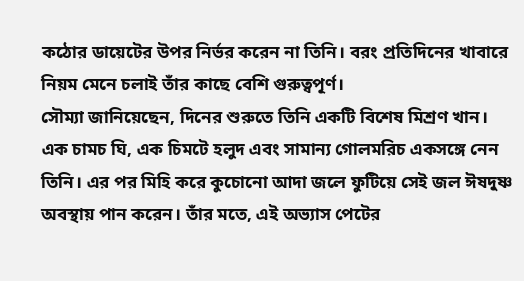কঠোর ডায়েটের উপর নির্ভর করেন না তিনি। বরং প্রতিদিনের খাবারে নিয়ম মেনে চলাই তাঁর কাছে বেশি গুরুত্বপূর্ণ।
সৌম্যা জানিয়েছেন, দিনের শুরুতে তিনি একটি বিশেষ মিশ্রণ খান। এক চামচ ঘি, এক চিমটে হলুদ এবং সামান্য গোলমরিচ একসঙ্গে নেন তিনি। এর পর মিহি করে কুচোনো আদা জলে ফুটিয়ে সেই জল ঈষদুষ্ণ অবস্থায় পান করেন। তাঁর মতে, এই অভ্যাস পেটের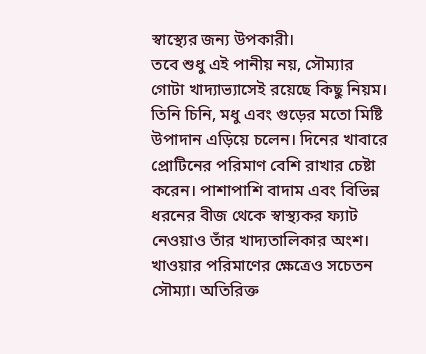স্বাস্থ্যের জন্য উপকারী।
তবে শুধু এই পানীয় নয়, সৌম্যার গোটা খাদ্যাভ্যাসেই রয়েছে কিছু নিয়ম। তিনি চিনি, মধু এবং গুড়ের মতো মিষ্টি উপাদান এড়িয়ে চলেন। দিনের খাবারে প্রোটিনের পরিমাণ বেশি রাখার চেষ্টা করেন। পাশাপাশি বাদাম এবং বিভিন্ন ধরনের বীজ থেকে স্বাস্থ্যকর ফ্যাট নেওয়াও তাঁর খাদ্যতালিকার অংশ।
খাওয়ার পরিমাণের ক্ষেত্রেও সচেতন সৌম্যা। অতিরিক্ত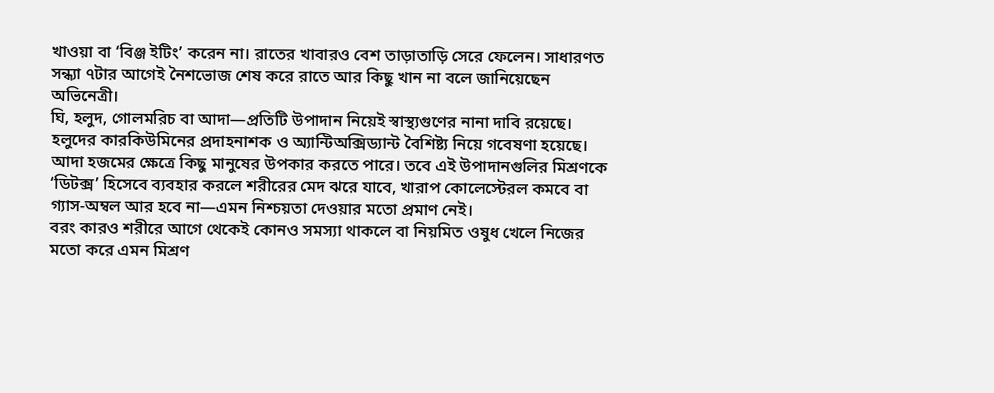খাওয়া বা ‘বিঞ্জ ইটিং’ করেন না। রাতের খাবারও বেশ তাড়াতাড়ি সেরে ফেলেন। সাধারণত সন্ধ্যা ৭টার আগেই নৈশভোজ শেষ করে রাতে আর কিছু খান না বলে জানিয়েছেন অভিনেত্রী।
ঘি, হলুদ, গোলমরিচ বা আদা—প্রতিটি উপাদান নিয়েই স্বাস্থ্যগুণের নানা দাবি রয়েছে। হলুদের কারকিউমিনের প্রদাহনাশক ও অ্যান্টিঅক্সিড্যান্ট বৈশিষ্ট্য নিয়ে গবেষণা হয়েছে। আদা হজমের ক্ষেত্রে কিছু মানুষের উপকার করতে পারে। তবে এই উপাদানগুলির মিশ্রণকে ‘ডিটক্স’ হিসেবে ব্যবহার করলে শরীরের মেদ ঝরে যাবে, খারাপ কোলেস্টেরল কমবে বা গ্যাস-অম্বল আর হবে না—এমন নিশ্চয়তা দেওয়ার মতো প্রমাণ নেই।
বরং কারও শরীরে আগে থেকেই কোনও সমস্যা থাকলে বা নিয়মিত ওষুধ খেলে নিজের মতো করে এমন মিশ্রণ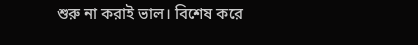শুরু না করাই ভাল। বিশেষ করে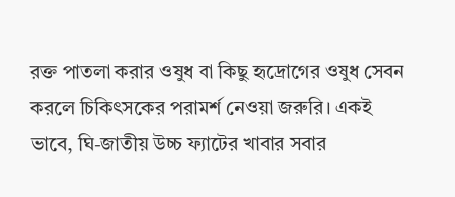রক্ত পাতলা করার ওষুধ বা কিছু হৃদ্রোগের ওষুধ সেবন করলে চিকিৎসকের পরামর্শ নেওয়া জরুরি। একই ভাবে, ঘি-জাতীয় উচ্চ ফ্যাটের খাবার সবার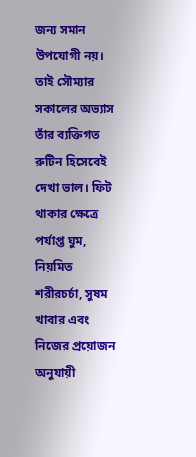জন্য সমান উপযোগী নয়।
তাই সৌম্যার সকালের অভ্যাস তাঁর ব্যক্তিগত রুটিন হিসেবেই দেখা ভাল। ফিট থাকার ক্ষেত্রে পর্যাপ্ত ঘুম, নিয়মিত শরীরচর্চা, সুষম খাবার এবং নিজের প্রয়োজন অনুযায়ী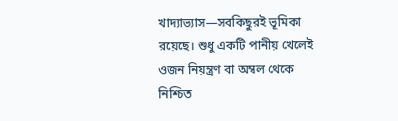খাদ্যাভ্যাস—সবকিছুরই ভূমিকা রয়েছে। শুধু একটি পানীয় খেলেই ওজন নিয়ন্ত্রণ বা অম্বল থেকে নিশ্চিত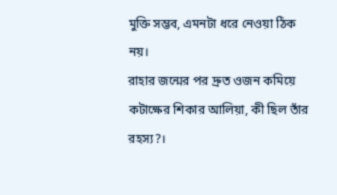মুক্তি সম্ভব, এমনটা ধরে নেওয়া ঠিক নয়।
রাহার জন্মের পর দ্রুত ওজন কমিয়ে কটাক্ষের শিকার আলিয়া, কী ছিল তাঁর রহস্য?।